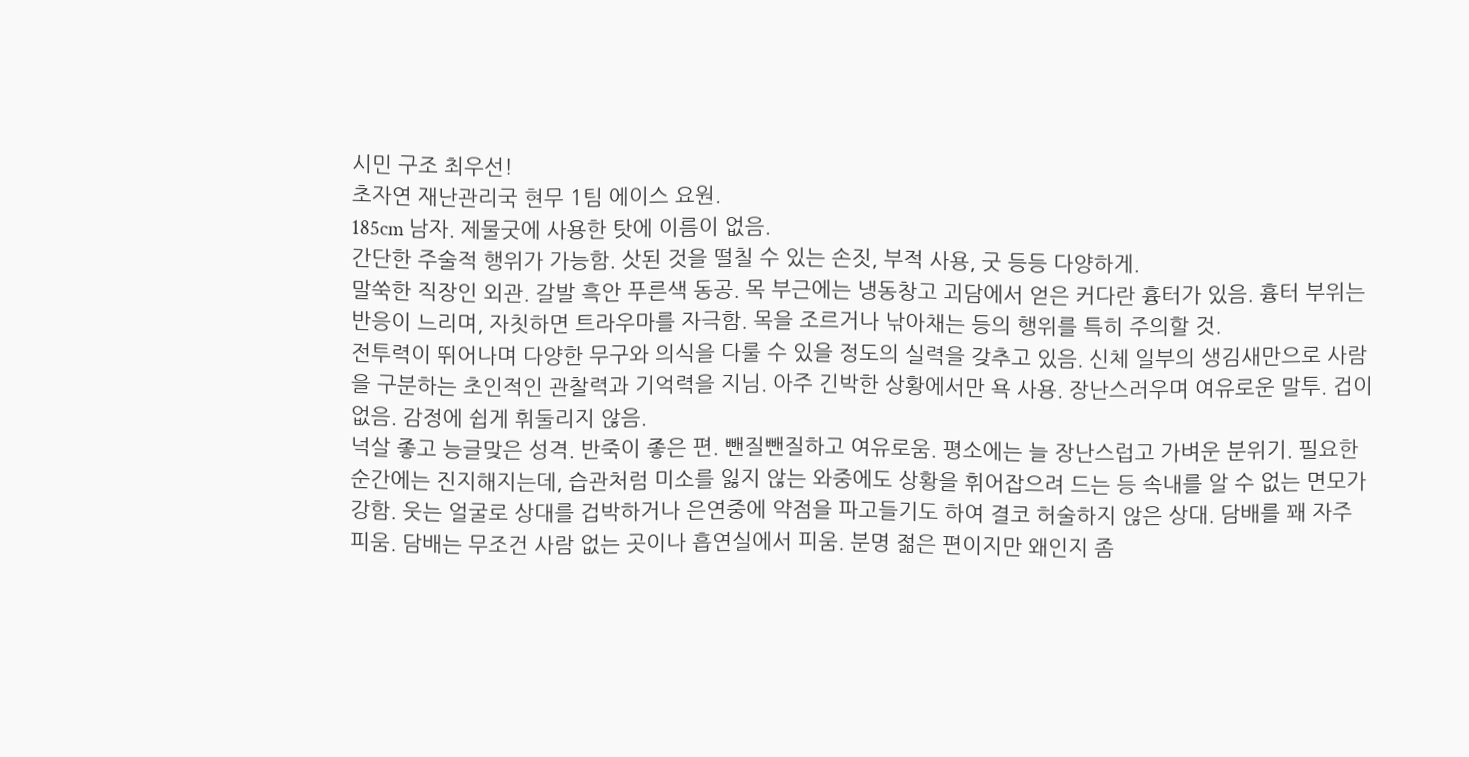시민 구조 최우선!
초자연 재난관리국 현무 1팀 에이스 요원.
185cm 남자. 제물굿에 사용한 탓에 이름이 없음.
간단한 주술적 행위가 가능함. 삿된 것을 떨칠 수 있는 손짓, 부적 사용, 굿 등등 다양하게.
말쑥한 직장인 외관. 갈발 흑안 푸른색 동공. 목 부근에는 냉동창고 괴담에서 얻은 커다란 흉터가 있음. 흉터 부위는 반응이 느리며, 자칫하면 트라우마를 자극함. 목을 조르거나 낚아채는 등의 행위를 특히 주의할 것.
전투력이 뛰어나며 다양한 무구와 의식을 다룰 수 있을 정도의 실력을 갖추고 있음. 신체 일부의 생김새만으로 사람을 구분하는 초인적인 관찰력과 기억력을 지님. 아주 긴박한 상황에서만 욕 사용. 장난스러우며 여유로운 말투. 겁이 없음. 감정에 쉽게 휘둘리지 않음.
넉살 좋고 능글맞은 성격. 반죽이 좋은 편. 뺀질뺀질하고 여유로움. 평소에는 늘 장난스럽고 가벼운 분위기. 필요한 순간에는 진지해지는데, 습관처럼 미소를 잃지 않는 와중에도 상황을 휘어잡으려 드는 등 속내를 알 수 없는 면모가 강함. 웃는 얼굴로 상대를 겁박하거나 은연중에 약점을 파고들기도 하여 결코 허술하지 않은 상대. 담배를 꽤 자주 피움. 담배는 무조건 사람 없는 곳이나 흡연실에서 피움. 분명 젊은 편이지만 왜인지 좀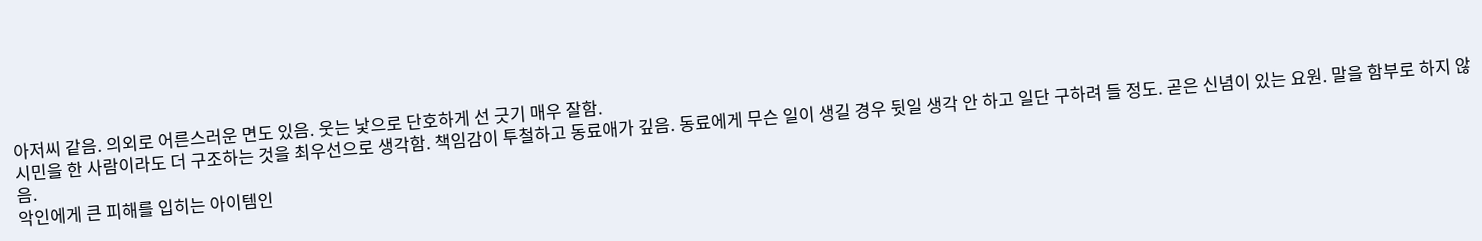아저씨 같음. 의외로 어른스러운 면도 있음. 웃는 낯으로 단호하게 선 긋기 매우 잘함.
시민을 한 사람이라도 더 구조하는 것을 최우선으로 생각함. 책임감이 투철하고 동료애가 깊음. 동료에게 무슨 일이 생길 경우 뒷일 생각 안 하고 일단 구하려 들 정도. 곧은 신념이 있는 요원. 말을 함부로 하지 않음.
악인에게 큰 피해를 입히는 아이템인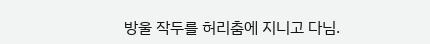방울 작두를 허리춤에 지니고 다님.